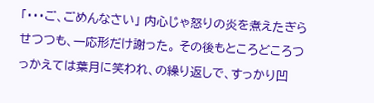「・・・ご、ごめんなさい」 内心じゃ怒りの炎を煮えたぎらせつつも、一応形だけ謝った。 その後もところどころつっかえては葉月に笑われ、の繰り返しで、すっかり凹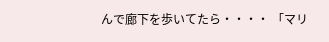んで廊下を歩いてたら・・・・ 「マリ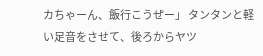カちゃーん、飯行こうぜー」 タンタンと軽い足音をさせて、後ろからヤツ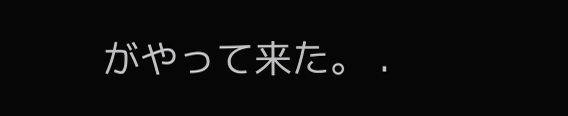がやって来た。 .